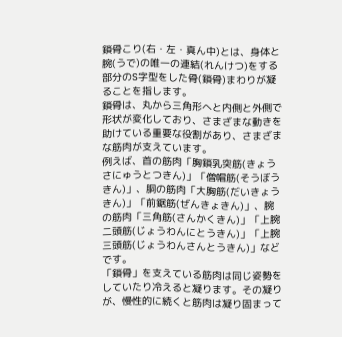鎖骨こり(右・左・真ん中)とは、身体と腕(うで)の唯一の連結(れんけつ)をする部分のS字型をした骨(鎖骨)まわりが凝ることを指します。
鎖骨は、丸から三角形へと内側と外側で形状が変化しており、さまざまな動きを助けている重要な役割があり、さまざまな筋肉が支えています。
例えば、首の筋肉「胸鎖乳突筋(きょうさにゅうとつきん)」「僧帽筋(そうぼうきん)」、胴の筋肉「大胸筋(だいきょうきん)」「前鋸筋(ぜんきょきん)」、腕の筋肉「三角筋(さんかくきん)」「上腕二頭筋(じょうわんにとうきん)」「上腕三頭筋(じょうわんさんとうきん)」などです。
「鎖骨」を支えている筋肉は同じ姿勢をしていたり冷えると凝ります。その凝りが、慢性的に続くと筋肉は凝り固まって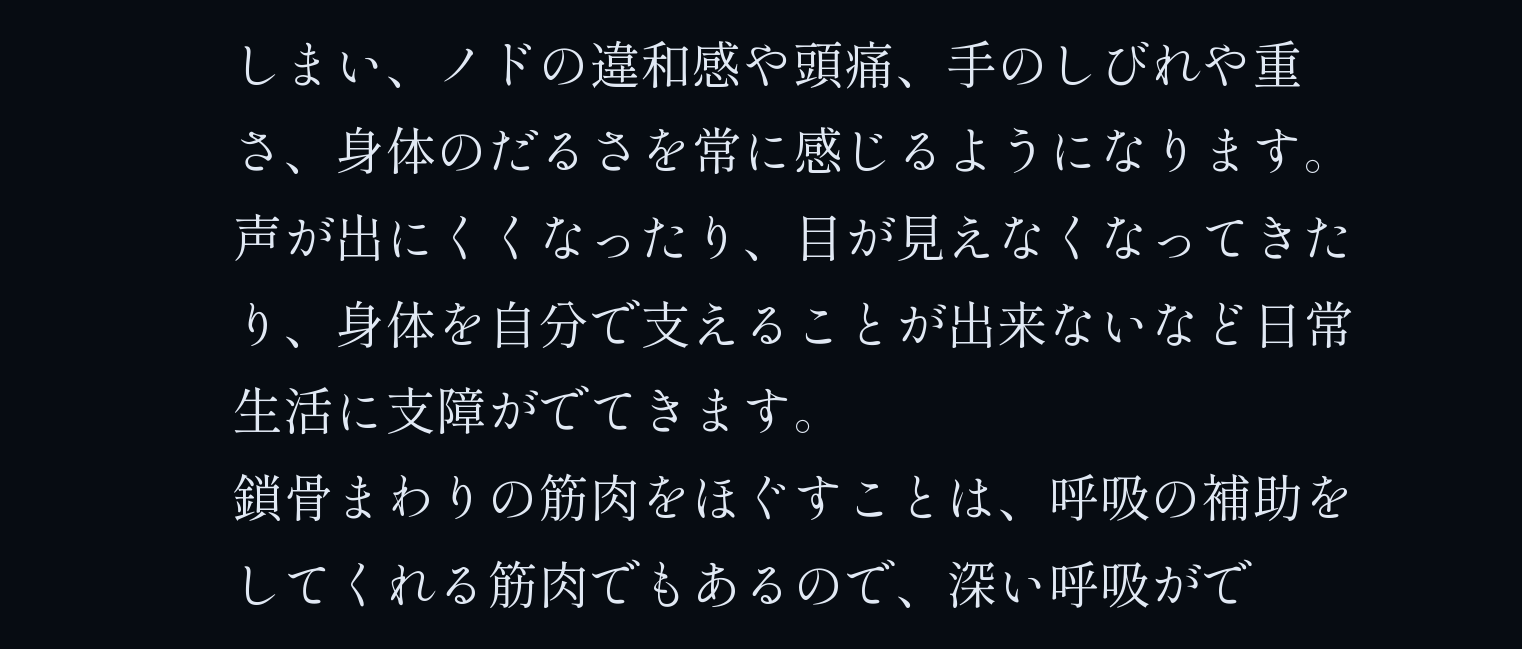しまい、ノドの違和感や頭痛、手のしびれや重さ、身体のだるさを常に感じるようになります。
声が出にくくなったり、目が見えなくなってきたり、身体を自分で支えることが出来ないなど日常生活に支障がでてきます。
鎖骨まわりの筋肉をほぐすことは、呼吸の補助をしてくれる筋肉でもあるので、深い呼吸がで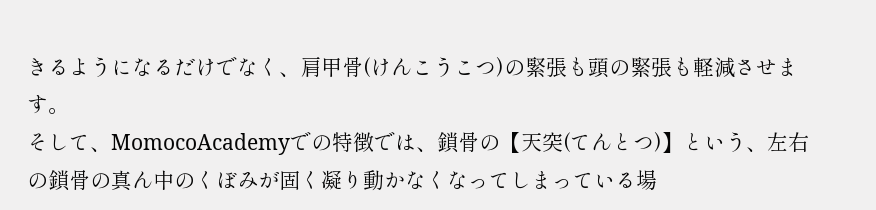きるようになるだけでなく、肩甲骨(けんこうこつ)の緊張も頭の緊張も軽減させます。
そして、MomocoAcademyでの特徴では、鎖骨の【天突(てんとつ)】という、左右の鎖骨の真ん中のくぼみが固く凝り動かなくなってしまっている場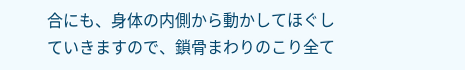合にも、身体の内側から動かしてほぐしていきますので、鎖骨まわりのこり全て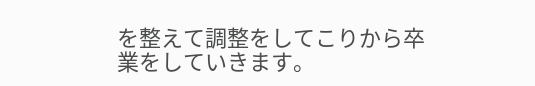を整えて調整をしてこりから卒業をしていきます。